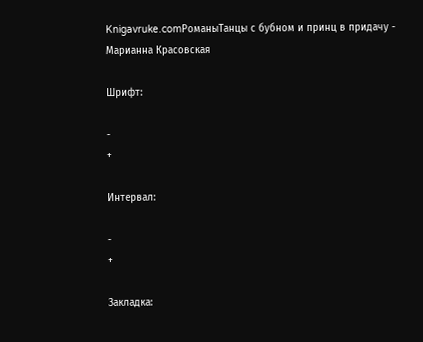Knigavruke.comРоманыТанцы с бубном и принц в придачу - Марианна Красовская

Шрифт:

-
+

Интервал:

-
+

Закладка: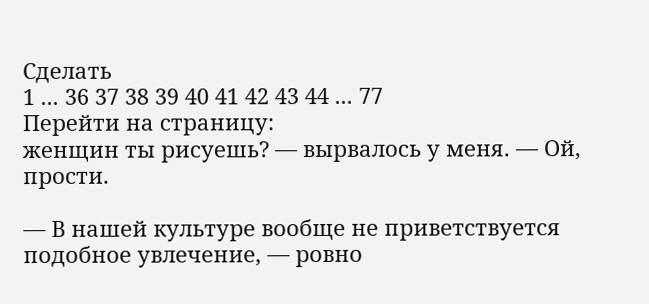Сделать
1 ... 36 37 38 39 40 41 42 43 44 ... 77
Перейти на страницу:
женщин ты рисуешь? — вырвалось у меня. — Ой, прости.

— В нашей культуре вообще не приветствуется подобное увлечение, — ровно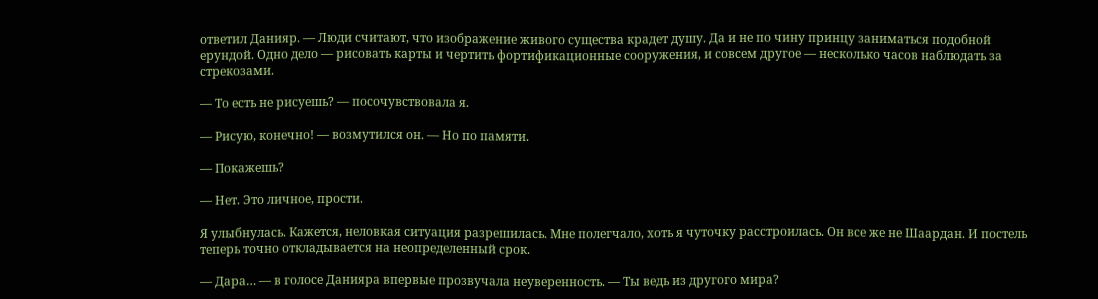ответил Данияр. — Люди считают, что изображение живого существа крадет душу. Да и не по чину принцу заниматься подобной ерундой. Одно дело — рисовать карты и чертить фортификационные сооружения, и совсем другое — несколько часов наблюдать за стрекозами.

— То есть не рисуешь? — посочувствовала я.

— Рисую, конечно! — возмутился он. — Но по памяти.

— Покажешь?

— Нет. Это личное, прости.

Я улыбнулась. Кажется, неловкая ситуация разрешилась. Мне полегчало, хоть я чуточку расстроилась. Он все же не Шаардан. И постель теперь точно откладывается на неопределенный срок.

— Дара… — в голосе Данияра впервые прозвучала неуверенность. — Ты ведь из другого мира?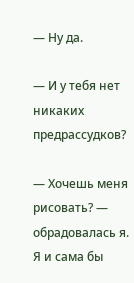— Ну да.

— И у тебя нет никаких предрассудков?

— Хочешь меня рисовать? — обрадовалась я. Я и сама бы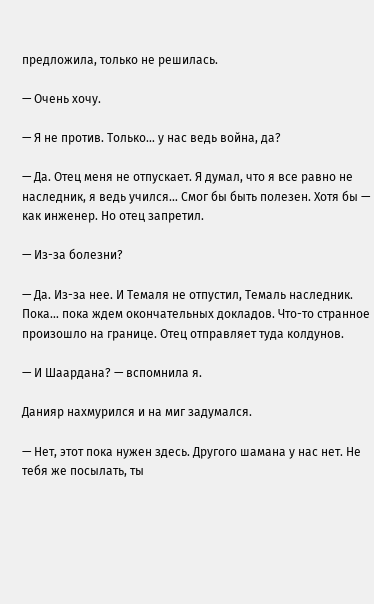предложила, только не решилась.

— Очень хочу.

— Я не против. Только… у нас ведь война, да?

— Да. Отец меня не отпускает. Я думал, что я все равно не наследник, я ведь учился… Смог бы быть полезен. Хотя бы — как инженер. Но отец запретил.

— Из-за болезни?

— Да. Из-за нее. И Темаля не отпустил, Темаль наследник. Пока… пока ждем окончательных докладов. Что-то странное произошло на границе. Отец отправляет туда колдунов.

— И Шаардана? — вспомнила я.

Данияр нахмурился и на миг задумался.

— Нет, этот пока нужен здесь. Другого шамана у нас нет. Не тебя же посылать, ты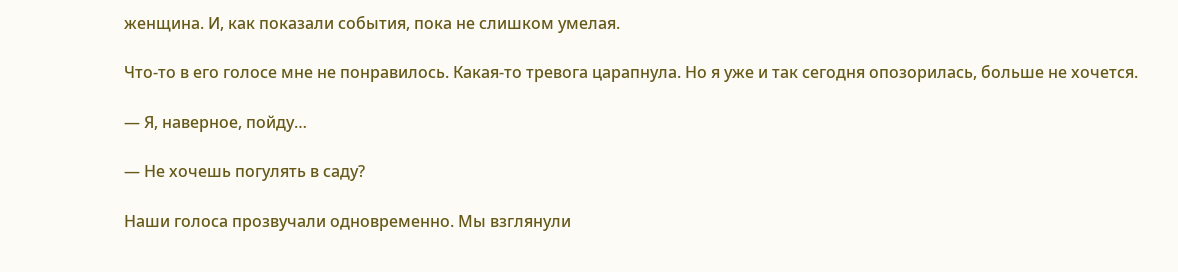женщина. И, как показали события, пока не слишком умелая.

Что-то в его голосе мне не понравилось. Какая-то тревога царапнула. Но я уже и так сегодня опозорилась, больше не хочется.

— Я, наверное, пойду…

— Не хочешь погулять в саду?

Наши голоса прозвучали одновременно. Мы взглянули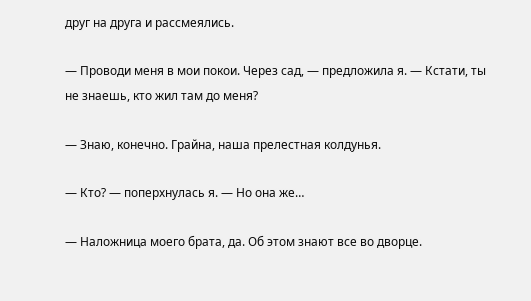друг на друга и рассмеялись.

— Проводи меня в мои покои. Через сад, — предложила я. — Кстати, ты не знаешь, кто жил там до меня?

— Знаю, конечно. Грайна, наша прелестная колдунья.

— Кто? — поперхнулась я. — Но она же…

— Наложница моего брата, да. Об этом знают все во дворце.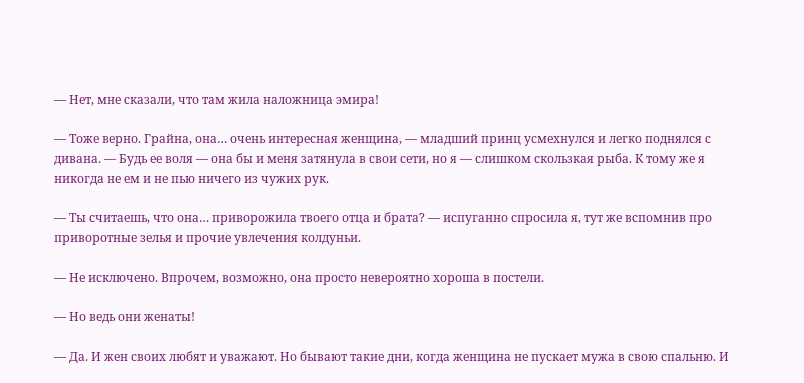— Нет, мне сказали, что там жила наложница эмира!

— Тоже верно. Грайна, она… очень интересная женщина, — младший принц усмехнулся и легко поднялся с дивана. — Будь ее воля — она бы и меня затянула в свои сети, но я — слишком скользкая рыба. К тому же я никогда не ем и не пью ничего из чужих рук.

— Ты считаешь, что она… приворожила твоего отца и брата? — испуганно спросила я, тут же вспомнив про приворотные зелья и прочие увлечения колдуньи.

— Не исключено. Впрочем, возможно, она просто невероятно хороша в постели.

— Но ведь они женаты!

— Да. И жен своих любят и уважают. Но бывают такие дни, когда женщина не пускает мужа в свою спальню. И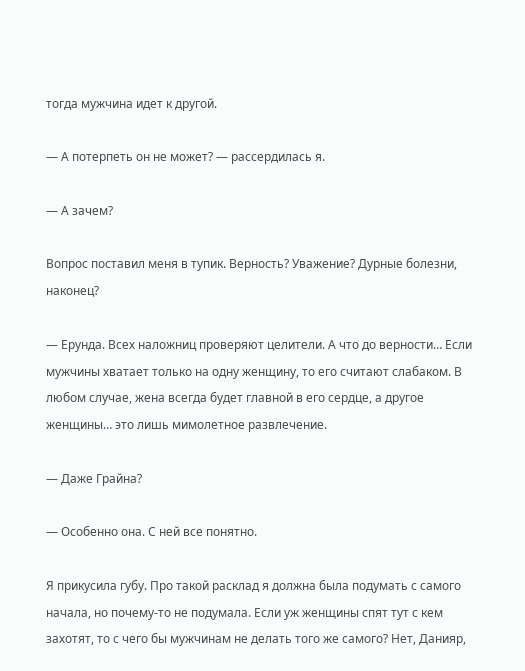тогда мужчина идет к другой.

— А потерпеть он не может? — рассердилась я.

— А зачем?

Вопрос поставил меня в тупик. Верность? Уважение? Дурные болезни, наконец?

— Ерунда. Всех наложниц проверяют целители. А что до верности… Если мужчины хватает только на одну женщину, то его считают слабаком. В любом случае, жена всегда будет главной в его сердце, а другое женщины… это лишь мимолетное развлечение.

— Даже Грайна?

— Особенно она. С ней все понятно.

Я прикусила губу. Про такой расклад я должна была подумать с самого начала, но почему-то не подумала. Если уж женщины спят тут с кем захотят, то с чего бы мужчинам не делать того же самого? Нет, Данияр,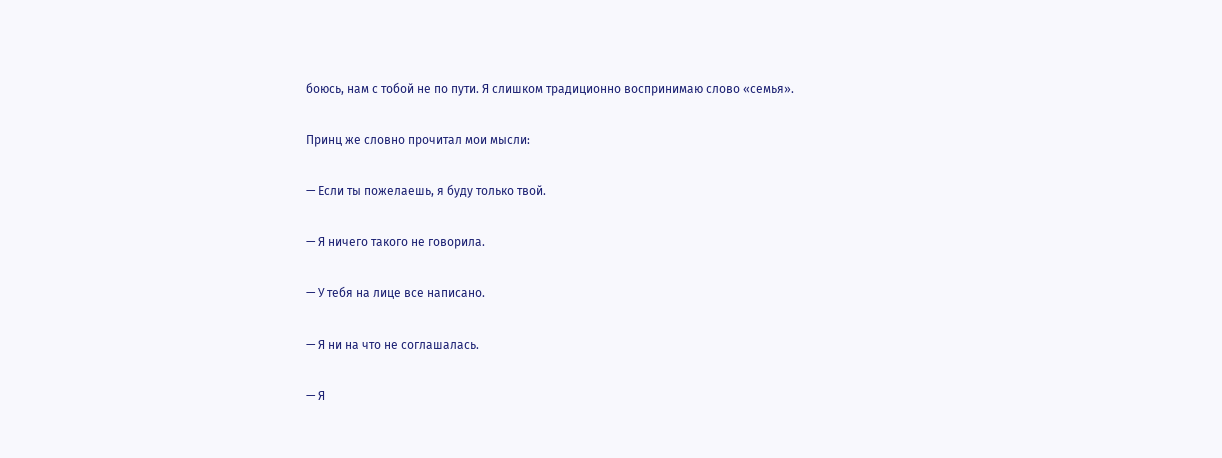боюсь, нам с тобой не по пути. Я слишком традиционно воспринимаю слово «семья».

Принц же словно прочитал мои мысли:

— Если ты пожелаешь, я буду только твой.

— Я ничего такого не говорила.

— У тебя на лице все написано.

— Я ни на что не соглашалась.

— Я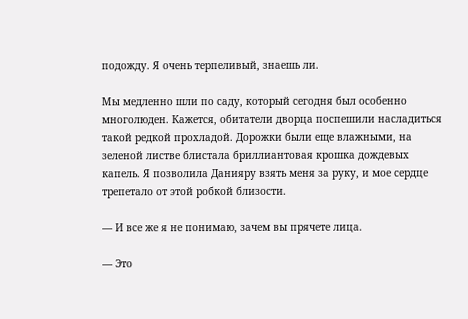подожду. Я очень терпеливый, знаешь ли.

Мы медленно шли по саду, который сегодня был особенно многолюден. Кажется, обитатели дворца поспешили насладиться такой редкой прохладой. Дорожки были еще влажными, на зеленой листве блистала бриллиантовая крошка дождевых капель. Я позволила Данияру взять меня за руку, и мое сердце трепетало от этой робкой близости.

— И все же я не понимаю, зачем вы прячете лица.

— Это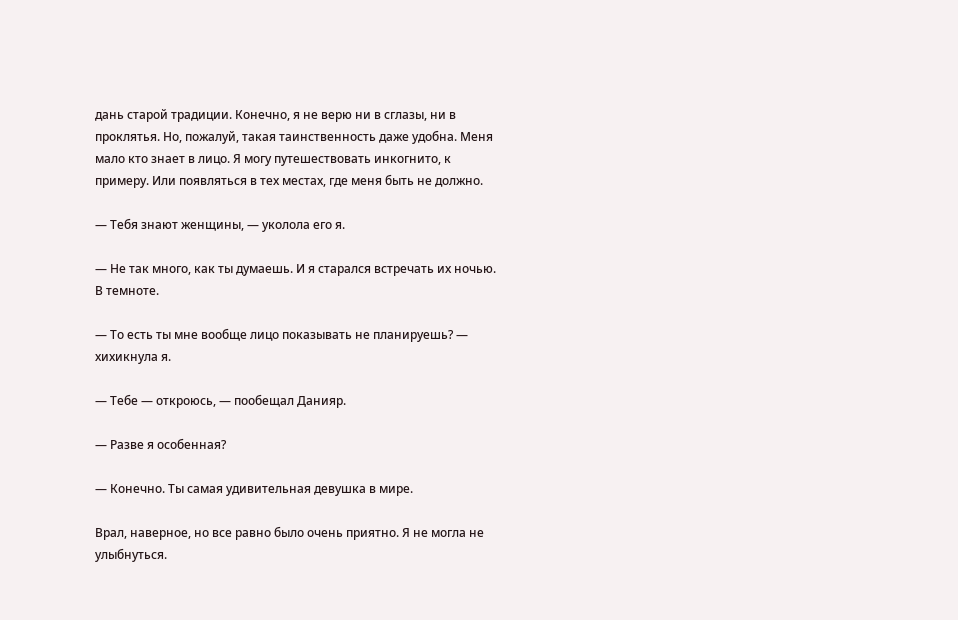дань старой традиции. Конечно, я не верю ни в сглазы, ни в проклятья. Но, пожалуй, такая таинственность даже удобна. Меня мало кто знает в лицо. Я могу путешествовать инкогнито, к примеру. Или появляться в тех местах, где меня быть не должно.

— Тебя знают женщины, — уколола его я.

— Не так много, как ты думаешь. И я старался встречать их ночью. В темноте.

— То есть ты мне вообще лицо показывать не планируешь? — хихикнула я.

— Тебе — откроюсь, — пообещал Данияр.

— Разве я особенная?

— Конечно. Ты самая удивительная девушка в мире.

Врал, наверное, но все равно было очень приятно. Я не могла не улыбнуться.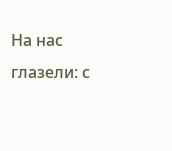На нас глазели: с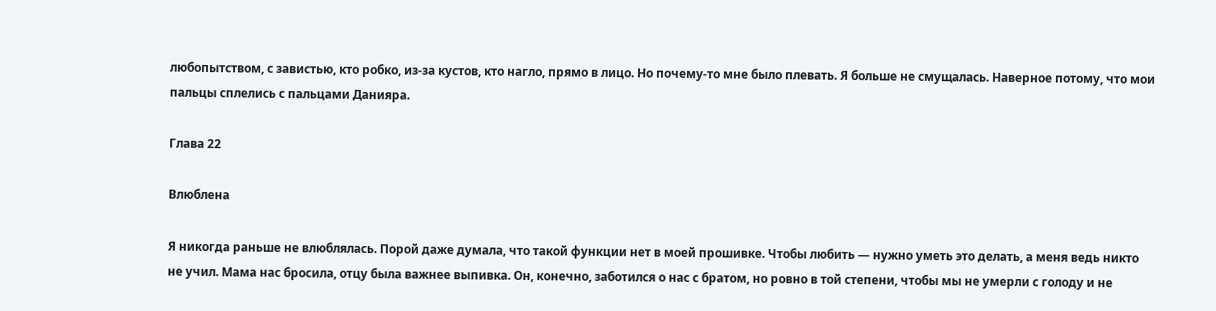любопытством, с завистью, кто робко, из-за кустов, кто нагло, прямо в лицо. Но почему-то мне было плевать. Я больше не смущалась. Наверное потому, что мои пальцы сплелись с пальцами Данияра.

Глава 22

Влюблена

Я никогда раньше не влюблялась. Порой даже думала, что такой функции нет в моей прошивке. Чтобы любить — нужно уметь это делать, а меня ведь никто не учил. Мама нас бросила, отцу была важнее выпивка. Он, конечно, заботился о нас с братом, но ровно в той степени, чтобы мы не умерли с голоду и не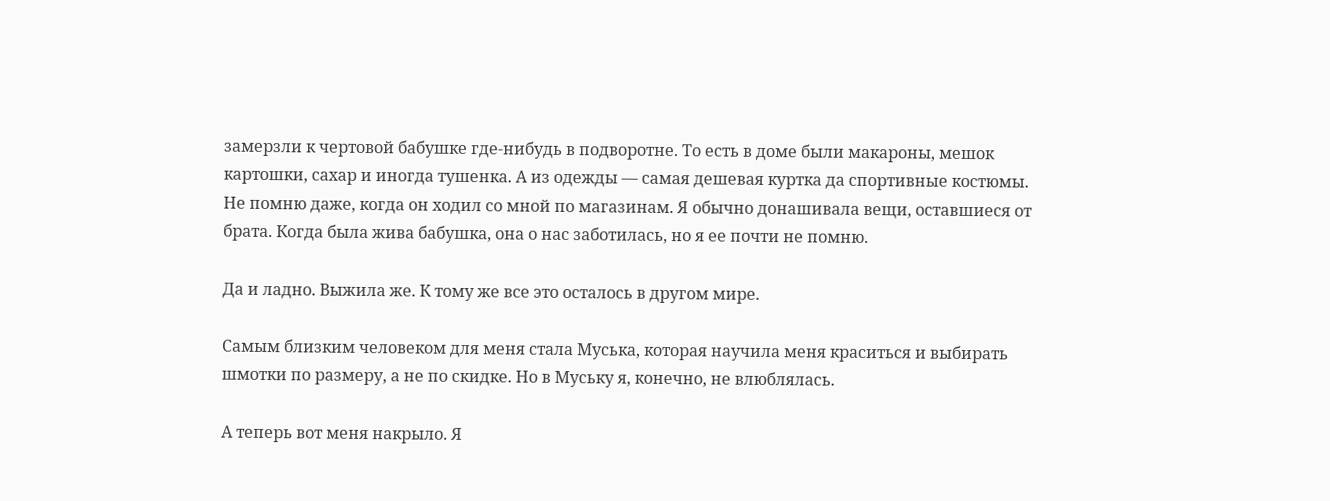замерзли к чертовой бабушке где-нибудь в подворотне. То есть в доме были макароны, мешок картошки, сахар и иногда тушенка. А из одежды — самая дешевая куртка да спортивные костюмы. Не помню даже, когда он ходил со мной по магазинам. Я обычно донашивала вещи, оставшиеся от брата. Когда была жива бабушка, она о нас заботилась, но я ее почти не помню.

Да и ладно. Выжила же. К тому же все это осталось в другом мире.

Самым близким человеком для меня стала Муська, которая научила меня краситься и выбирать шмотки по размеру, а не по скидке. Но в Муську я, конечно, не влюблялась.

А теперь вот меня накрыло. Я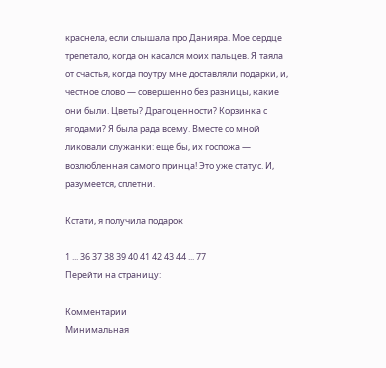краснела, если слышала про Данияра. Мое сердце трепетало, когда он касался моих пальцев. Я таяла от счастья, когда поутру мне доставляли подарки, и, честное слово — совершенно без разницы, какие они были. Цветы? Драгоценности? Корзинка с ягодами? Я была рада всему. Вместе со мной ликовали служанки: еще бы, их госпожа — возлюбленная самого принца! Это уже статус. И, разумеется, сплетни.

Кстати, я получила подарок

1 ... 36 37 38 39 40 41 42 43 44 ... 77
Перейти на страницу:

Комментарии
Минимальная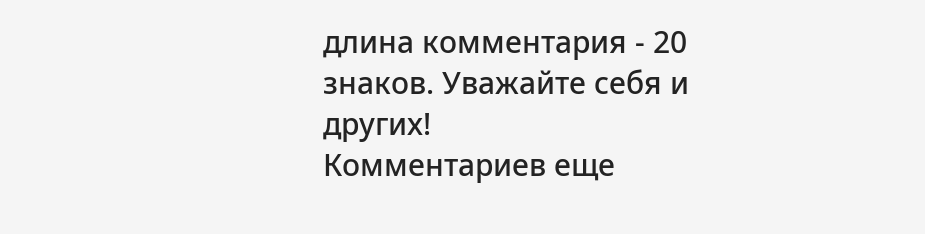длина комментария - 20 знаков. Уважайте себя и других!
Комментариев еще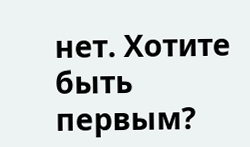нет. Хотите быть первым?